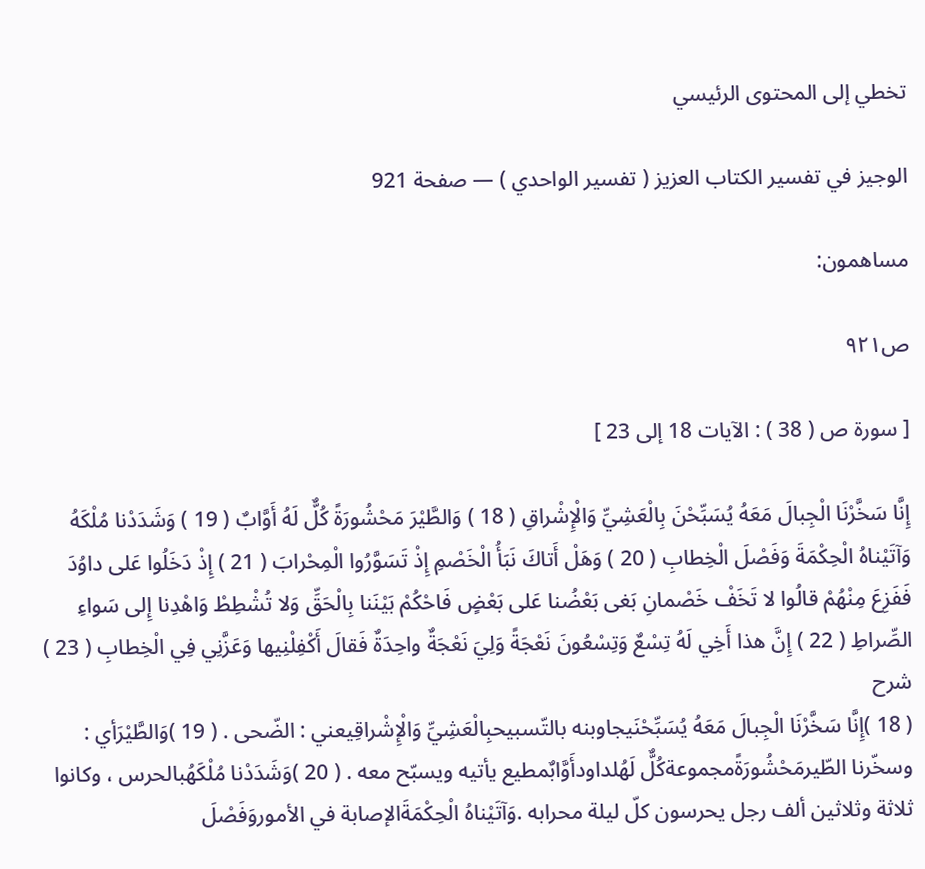تخطي إلى المحتوى الرئيسي

الوجيز في تفسير الكتاب العزيز ( تفسير الواحدي ) — صفحة 921

مساهمون:

ص٩٢١

[ سورة ص ( 38 ) : الآيات 18 إلى 23 ]

إِنَّا سَخَّرْنَا الْجِبالَ مَعَهُ يُسَبِّحْنَ بِالْعَشِيِّ وَالْإِشْراقِ ( 18 ) وَالطَّيْرَ مَحْشُورَةً كُلٌّ لَهُ أَوَّابٌ ( 19 ) وَشَدَدْنا مُلْكَهُ وَآتَيْناهُ الْحِكْمَةَ وَفَصْلَ الْخِطابِ ( 20 ) وَهَلْ أَتاكَ نَبَأُ الْخَصْمِ إِذْ تَسَوَّرُوا الْمِحْرابَ ( 21 ) إِذْ دَخَلُوا عَلى داوُدَ فَفَزِعَ مِنْهُمْ قالُوا لا تَخَفْ خَصْمانِ بَغى بَعْضُنا عَلى بَعْضٍ فَاحْكُمْ بَيْنَنا بِالْحَقِّ وَلا تُشْطِطْ وَاهْدِنا إِلى سَواءِ الصِّراطِ ( 22 ) إِنَّ هذا أَخِي لَهُ تِسْعٌ وَتِسْعُونَ نَعْجَةً وَلِيَ نَعْجَةٌ واحِدَةٌ فَقالَ أَكْفِلْنِيها وَعَزَّنِي فِي الْخِطابِ ( 23 )
شرح
( 18 )إِنَّا سَخَّرْنَا الْجِبالَ مَعَهُ يُسَبِّحْنَيجاوبنه بالتّسبيحبِالْعَشِيِّ وَالْإِشْراقِيعني : الضّحى . ( 19 )وَالطَّيْرَأي : وسخّرنا الطّيرمَحْشُورَةًمجموعةكُلٌّ لَهُلداودأَوَّابٌمطيع يأتيه ويسبّح معه . ( 20 )وَشَدَدْنا مُلْكَهُبالحرس ، وكانوا ثلاثة وثلاثين ألف رجل يحرسون كلّ ليلة محرابه .وَآتَيْناهُ الْحِكْمَةَالإصابة في الأموروَفَصْلَ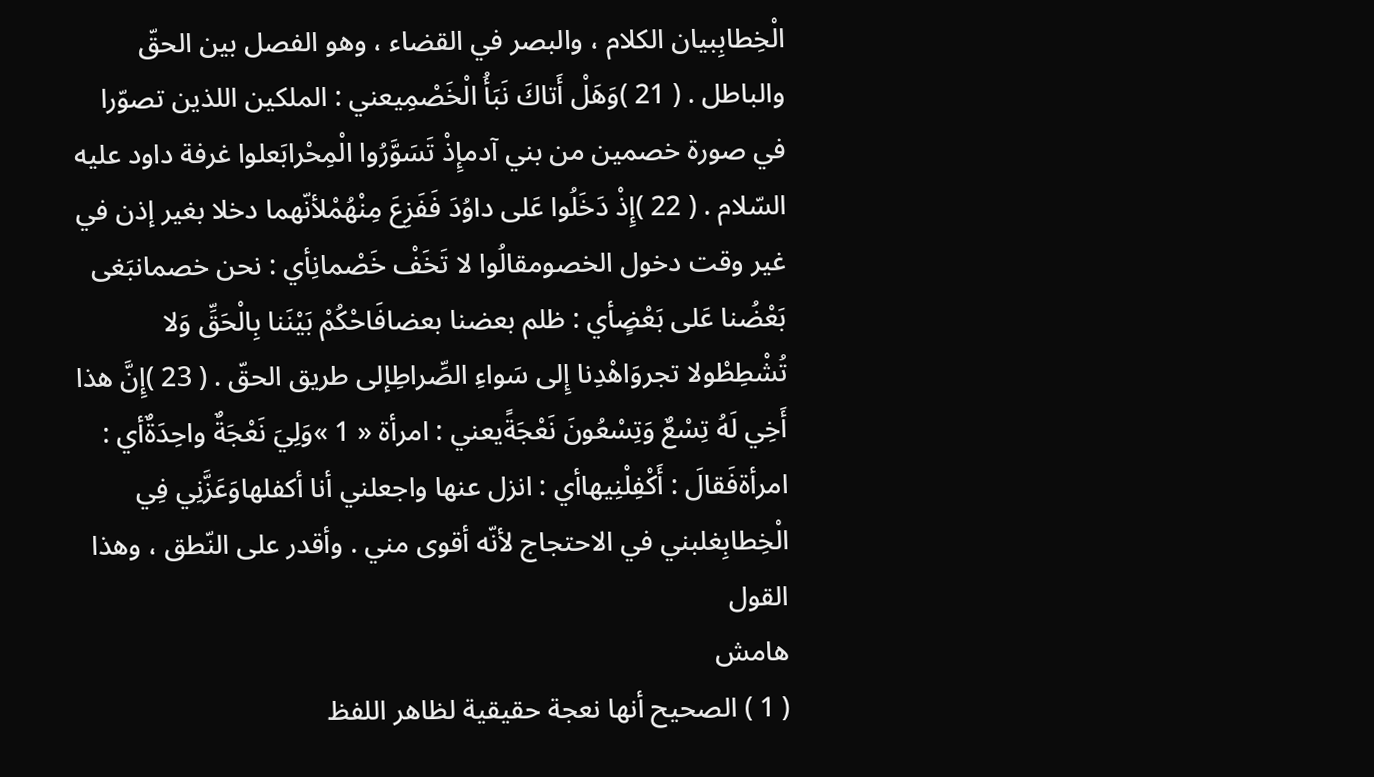الْخِطابِبيان الكلام ، والبصر في القضاء ، وهو الفصل بين الحقّ والباطل . ( 21 )وَهَلْ أَتاكَ نَبَأُ الْخَصْمِيعني : الملكين اللذين تصوّرا في صورة خصمين من بني آدمإِذْ تَسَوَّرُوا الْمِحْرابَعلوا غرفة داود عليه السّلام . ( 22 )إِذْ دَخَلُوا عَلى داوُدَ فَفَزِعَ مِنْهُمْلأنّهما دخلا بغير إذن في غير وقت دخول الخصومقالُوا لا تَخَفْ خَصْمانِأي : نحن خصمانبَغى بَعْضُنا عَلى بَعْضٍأي : ظلم بعضنا بعضافَاحْكُمْ بَيْنَنا بِالْحَقِّ وَلا تُشْطِطْولا تجروَاهْدِنا إِلى سَواءِ الصِّراطِإلى طريق الحقّ . ( 23 )إِنَّ هذا أَخِي لَهُ تِسْعٌ وَتِسْعُونَ نَعْجَةًيعني : امرأة « 1 »وَلِيَ نَعْجَةٌ واحِدَةٌأي : امرأةفَقالَ : أَكْفِلْنِيهاأي : انزل عنها واجعلني أنا أكفلهاوَعَزَّنِي فِي الْخِطابِغلبني في الاحتجاج لأنّه أقوى مني . وأقدر على النّطق ، وهذا القول
هامش
( 1 ) الصحيح أنها نعجة حقيقية لظاهر اللفظ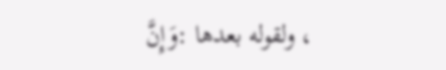، ولقوله بعدها :وَإِنَّ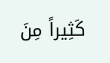كَثِيراً مِنَ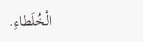الْخُلَطاءِ.